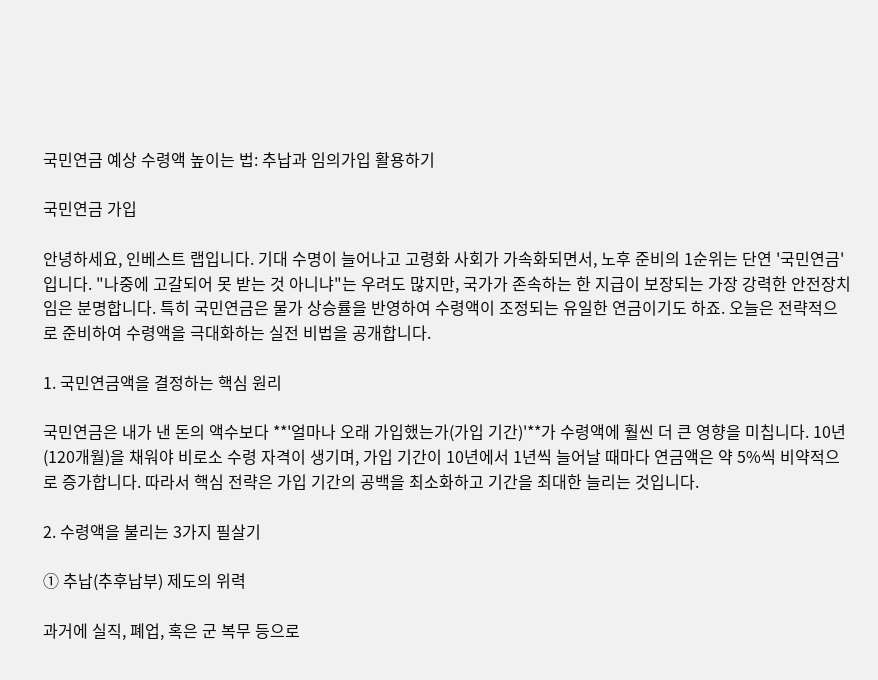국민연금 예상 수령액 높이는 법: 추납과 임의가입 활용하기

국민연금 가입

안녕하세요, 인베스트 랩입니다. 기대 수명이 늘어나고 고령화 사회가 가속화되면서, 노후 준비의 1순위는 단연 '국민연금'입니다. "나중에 고갈되어 못 받는 것 아니냐"는 우려도 많지만, 국가가 존속하는 한 지급이 보장되는 가장 강력한 안전장치임은 분명합니다. 특히 국민연금은 물가 상승률을 반영하여 수령액이 조정되는 유일한 연금이기도 하죠. 오늘은 전략적으로 준비하여 수령액을 극대화하는 실전 비법을 공개합니다.

1. 국민연금액을 결정하는 핵심 원리

국민연금은 내가 낸 돈의 액수보다 **'얼마나 오래 가입했는가(가입 기간)'**가 수령액에 훨씬 더 큰 영향을 미칩니다. 10년(120개월)을 채워야 비로소 수령 자격이 생기며, 가입 기간이 10년에서 1년씩 늘어날 때마다 연금액은 약 5%씩 비약적으로 증가합니다. 따라서 핵심 전략은 가입 기간의 공백을 최소화하고 기간을 최대한 늘리는 것입니다.

2. 수령액을 불리는 3가지 필살기

① 추납(추후납부) 제도의 위력

과거에 실직, 폐업, 혹은 군 복무 등으로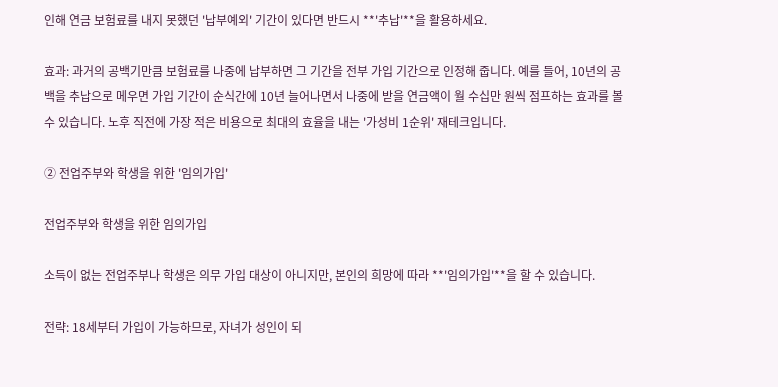인해 연금 보험료를 내지 못했던 '납부예외' 기간이 있다면 반드시 **'추납'**을 활용하세요.

효과: 과거의 공백기만큼 보험료를 나중에 납부하면 그 기간을 전부 가입 기간으로 인정해 줍니다. 예를 들어, 10년의 공백을 추납으로 메우면 가입 기간이 순식간에 10년 늘어나면서 나중에 받을 연금액이 월 수십만 원씩 점프하는 효과를 볼 수 있습니다. 노후 직전에 가장 적은 비용으로 최대의 효율을 내는 '가성비 1순위' 재테크입니다.

② 전업주부와 학생을 위한 '임의가입'

전업주부와 학생을 위한 임의가입

소득이 없는 전업주부나 학생은 의무 가입 대상이 아니지만, 본인의 희망에 따라 **'임의가입'**을 할 수 있습니다.

전략: 18세부터 가입이 가능하므로, 자녀가 성인이 되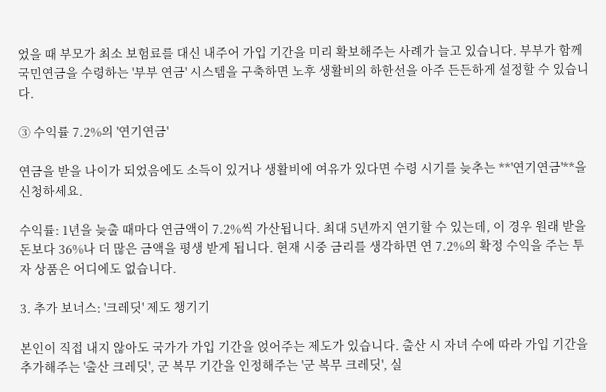었을 때 부모가 최소 보험료를 대신 내주어 가입 기간을 미리 확보해주는 사례가 늘고 있습니다. 부부가 함께 국민연금을 수령하는 '부부 연금' 시스템을 구축하면 노후 생활비의 하한선을 아주 든든하게 설정할 수 있습니다.

③ 수익률 7.2%의 '연기연금'

연금을 받을 나이가 되었음에도 소득이 있거나 생활비에 여유가 있다면 수령 시기를 늦추는 **'연기연금'**을 신청하세요.

수익률: 1년을 늦출 때마다 연금액이 7.2%씩 가산됩니다. 최대 5년까지 연기할 수 있는데, 이 경우 원래 받을 돈보다 36%나 더 많은 금액을 평생 받게 됩니다. 현재 시중 금리를 생각하면 연 7.2%의 확정 수익을 주는 투자 상품은 어디에도 없습니다.

3. 추가 보너스: '크레딧' 제도 챙기기

본인이 직접 내지 않아도 국가가 가입 기간을 얹어주는 제도가 있습니다. 출산 시 자녀 수에 따라 가입 기간을 추가해주는 '출산 크레딧', 군 복무 기간을 인정해주는 '군 복무 크레딧', 실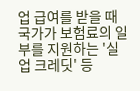업 급여를 받을 때 국가가 보험료의 일부를 지원하는 '실업 크레딧' 등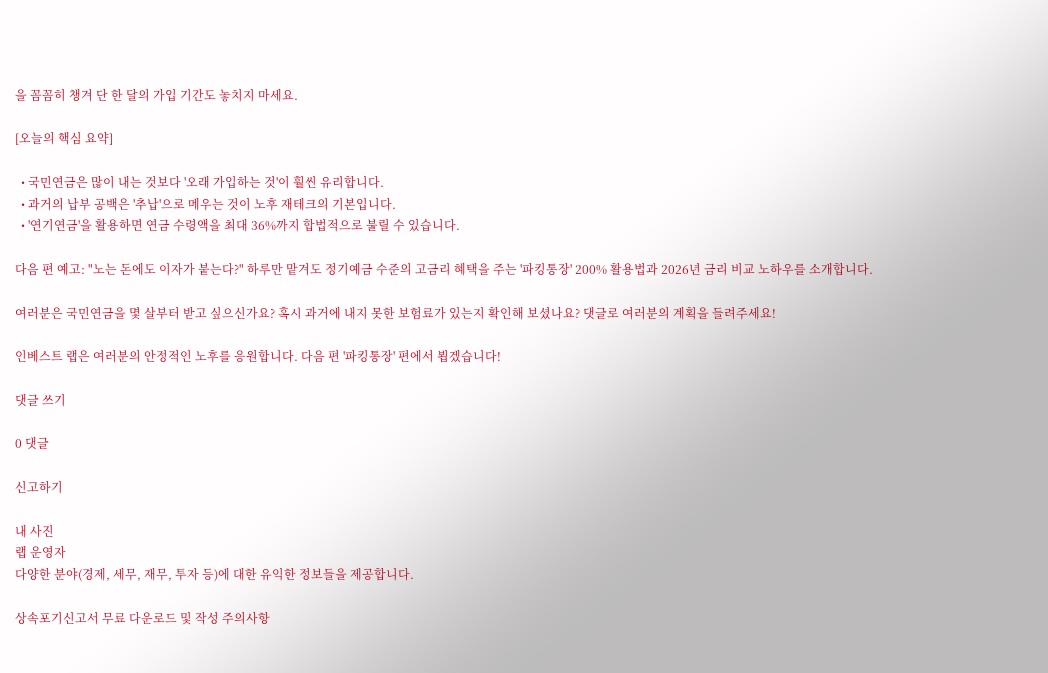을 꼼꼼히 챙겨 단 한 달의 가입 기간도 놓치지 마세요.

[오늘의 핵심 요약]

  • 국민연금은 많이 내는 것보다 '오래 가입하는 것'이 훨씬 유리합니다.
  • 과거의 납부 공백은 '추납'으로 메우는 것이 노후 재테크의 기본입니다.
  • '연기연금'을 활용하면 연금 수령액을 최대 36%까지 합법적으로 불릴 수 있습니다.

다음 편 예고: "노는 돈에도 이자가 붙는다?" 하루만 맡겨도 정기예금 수준의 고금리 혜택을 주는 '파킹통장' 200% 활용법과 2026년 금리 비교 노하우를 소개합니다.

여러분은 국민연금을 몇 살부터 받고 싶으신가요? 혹시 과거에 내지 못한 보험료가 있는지 확인해 보셨나요? 댓글로 여러분의 계획을 들려주세요!

인베스트 랩은 여러분의 안정적인 노후를 응원합니다. 다음 편 '파킹통장' 편에서 뵙겠습니다!

댓글 쓰기

0 댓글

신고하기

내 사진
랩 운영자
다양한 분야(경제, 세무, 재무, 투자 등)에 대한 유익한 정보들을 제공합니다.

상속포기신고서 무료 다운로드 및 작성 주의사항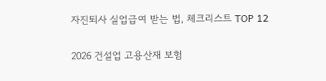자진퇴사 실업급여 받는 법, 체크리스트 TOP 12

2026 건설업 고용산재 보험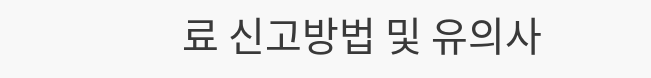료 신고방법 및 유의사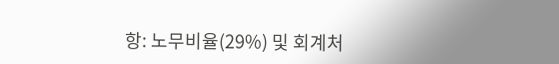항: 노무비율(29%) 및 회계처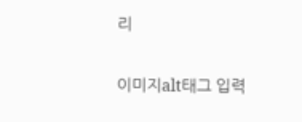리

이미지alt태그 입력